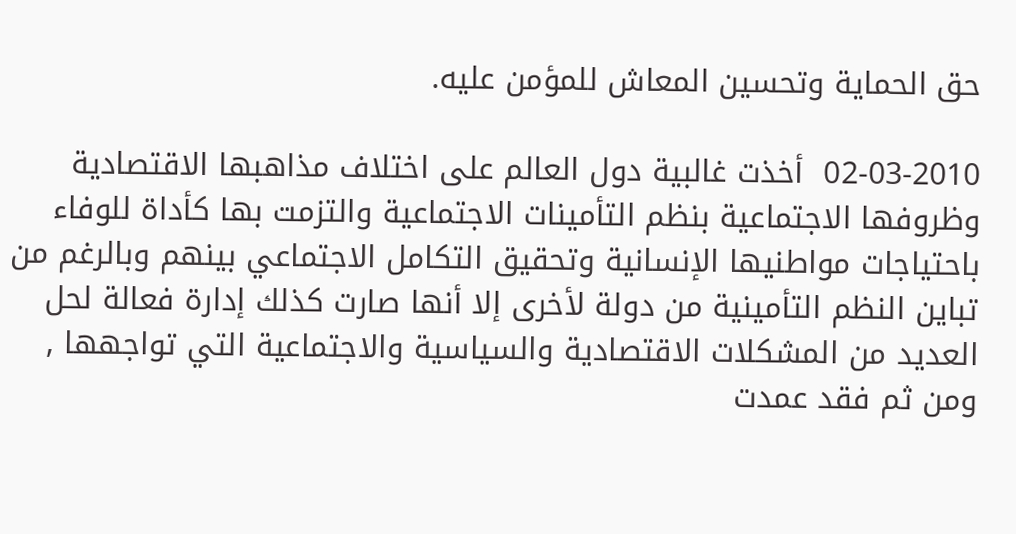حق الحماية وتحسين المعاش للمؤمن عليه.

02-03-2010  أخذت غالبية دول العالم على اختلاف مذاهبها الاقتصادية وظروفها الاجتماعية بنظم التأمينات الاجتماعية والتزمت بها كأداة للوفاء باحتياجات مواطنيها الإنسانية وتحقيق التكامل الاجتماعي بينهم وبالرغم من تباين النظم التأمينية من دولة لأخرى إلا أنها صارت كذلك إدارة فعالة لحل العديد من المشكلات الاقتصادية والسياسية والاجتماعية التي تواجهها , ومن ثم فقد عمدت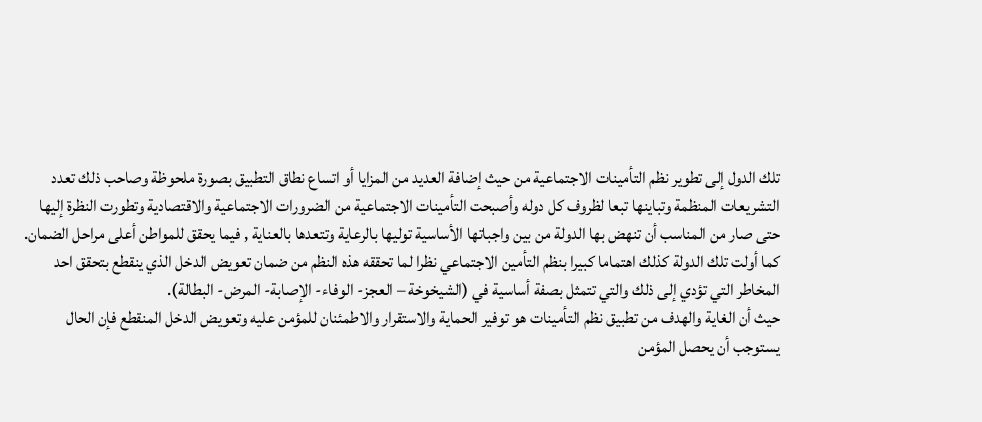تلك الدول إلى تطوير نظم التأمينات الاجتماعية من حيث إضافة العديد من المزايا أو اتساع نطاق التطبيق بصورة ملحوظة وصاحب ذلك تعدد التشريعات المنظمة وتباينها تبعا لظروف كل دوله وأصبحت التأمينات الاجتماعية من الضرورات الاجتماعية والاقتصادية وتطورت النظرة إليها حتى صار من المناسب أن تنهض بها الدولة من بين واجباتها الأساسية توليها بالرعاية وتتعدها بالعناية , فيما يحقق للمواطن أعلى مراحل الضمان.
كما أولت تلك الدولة كذلك اهتماما كبيرا بنظم التأمين الاجتماعي نظرا لما تحققه هذه النظم من ضمان تعويض الدخل الذي ينقطع بتحقق احد المخاطر التي تؤدي إلى ذلك والتي تتمثل بصفة أساسية في (الشيخوخة – العجز- الوفاء- الإصابة- المرض- البطالة).
حيث أن الغاية والهدف من تطبيق نظم التأمينات هو توفير الحماية والاستقرار والاطمئنان للمؤمن عليه وتعويض الدخل المنقطع فإن الحال يستوجب أن يحصل المؤمن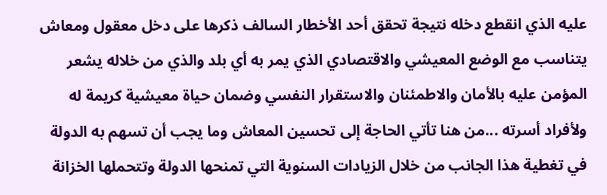عليه الذي انقطع دخله نتيجة تحقق أحد الأخطار السالف ذكرها على دخل معقول ومعاش يتناسب مع الوضع المعيشي والاقتصادي الذي يمر به أي بلد والذي من خلاله يشعر المؤمن عليه بالأمان والاطمئنان والاستقرار النفسي وضمان حياة معيشية كريمة له ولأفراد أسرته ...من هنا تأتي الحاجة إلى تحسين المعاش وما يجب أن تسهم به الدولة في تغطية هذا الجانب من خلال الزيادات السنوية التي تمنحها الدولة وتتحملها الخزانة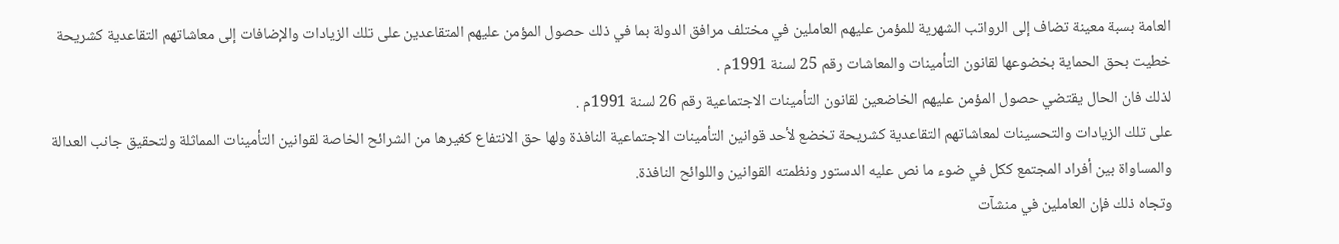العامة بسبة معينة تضاف إلى الرواتب الشهرية للمؤمن عليهم العاملين في مختلف مرافق الدولة بما في ذلك حصول المؤمن عليهم المتقاعدين على تلك الزيادات والإضافات إلى معاشاتهم التقاعدية كشريحة خطيت بحق الحماية بخضوعها لقانون التأمينات والمعاشات رقم 25 لسنة 1991م .
لذلك فان الحال يقتضي حصول المؤمن عليهم الخاضعين لقانون التأمينات الاجتماعية رقم 26 لسنة 1991م .
على تلك الزيادات والتحسينات لمعاشاتهم التقاعدية كشريحة تخضع لأحد قوانين التأمينات الاجتماعية النافذة ولها حق الانتفاع كغيرها من الشرائح الخاصة لقوانين التأمينات المماثلة ولتحقيق جانب العدالة والمساواة بين أفراد المجتمع ككل في ضوء ما نص عليه الدستور ونظمته القوانين واللوائح النافذة.
وتجاه ذلك فإن العاملين في منشآت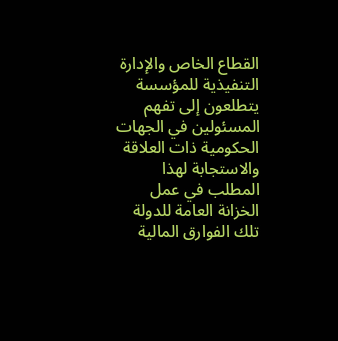القطاع الخاص والإدارة التنفيذية للمؤسسة يتطلعون إلى تفهم المسئولين في الجهات الحكومية ذات العلاقة والاستجابة لهذا المطلب في عمل الخزانة العامة للدولة تلك الفوارق المالية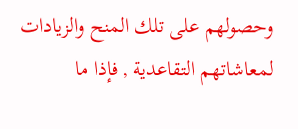وحصولهم على تلك المنح والزيادات لمعاشاتهم التقاعدية , فإذا ما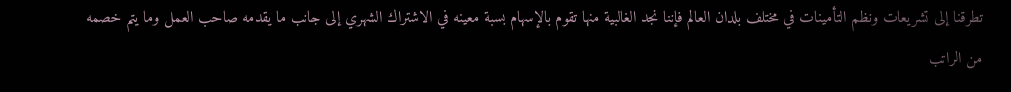تطرقنا إلى تشريعات ونظم التأمينات في مختلف بلدان العالم فإننا نجد الغالبية منها تقوم بالإسهام بسبة معينه في الاشتراك الشهري إلى جانب ما يقدمه صاحب العمل وما يتم خصمه من الراتب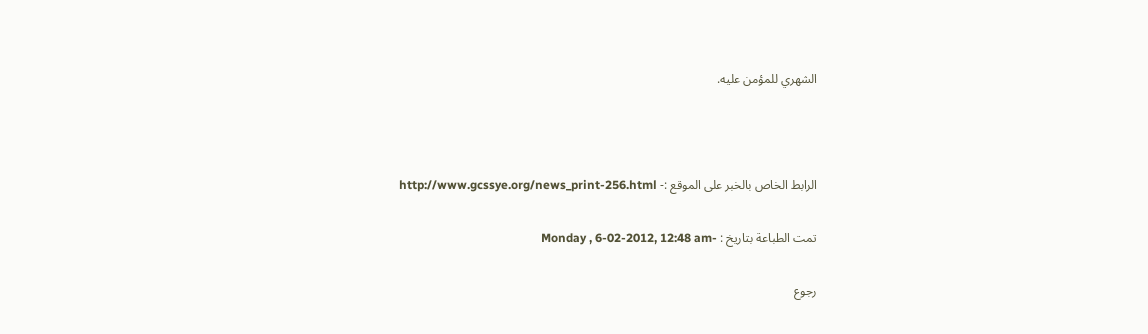الشهري للمؤمن عليه.



الرابط الخاص بالخبر على الموقع :- http://www.gcssye.org/news_print-256.html

تمت الطباعة بتاريخ : -Monday , 6-02-2012, 12:48 am

رجوع